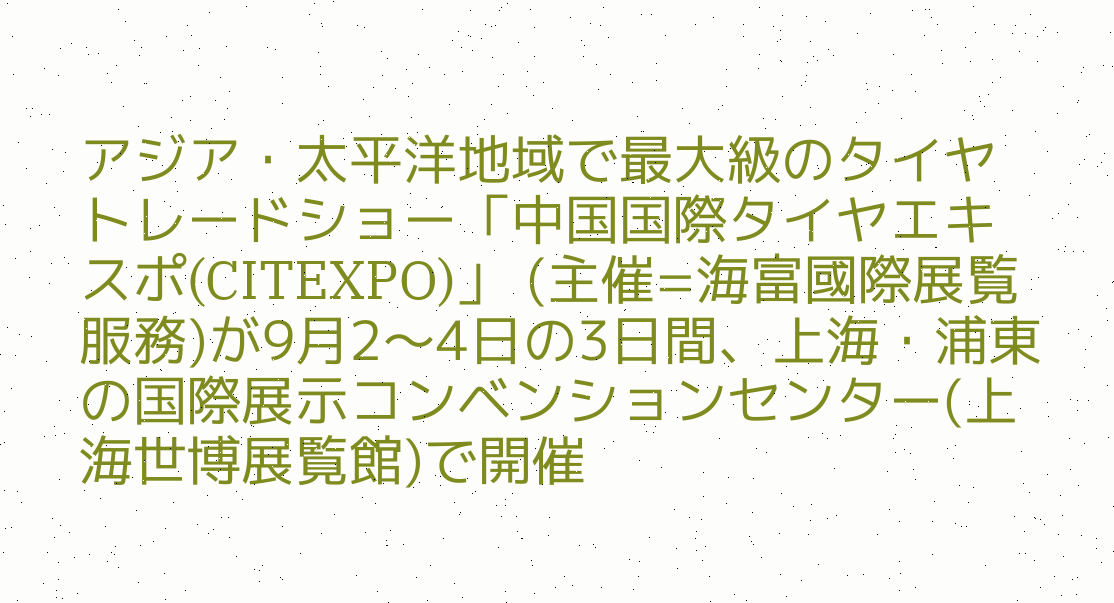アジア・太平洋地域で最大級のタイヤトレードショー「中国国際タイヤエキスポ(CITEXPO)」 (主催=海富國際展覧服務)が9月2〜4日の3日間、上海・浦東の国際展示コンベンションセンター(上海世博展覧館)で開催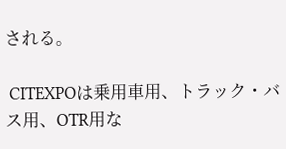される。

 CITEXPOは乗用車用、トラック・バス用、OTR用な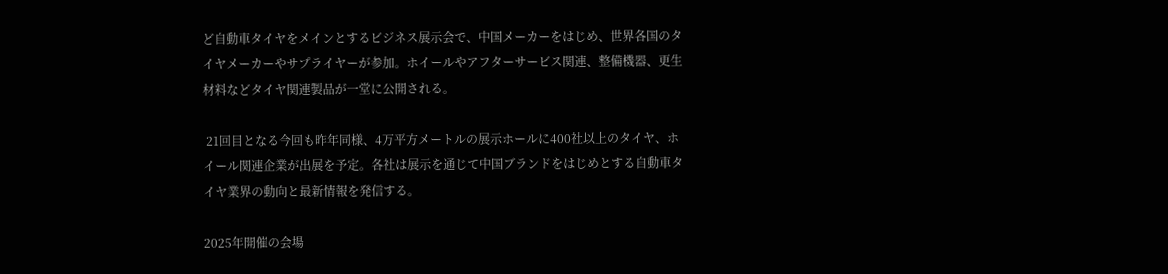ど自動車タイヤをメインとするビジネス展示会で、中国メーカーをはじめ、世界各国のタイヤメーカーやサプライヤーが参加。ホイールやアフターサービス関連、整備機器、更生材料などタイヤ関連製品が一堂に公開される。

 21回目となる今回も昨年同様、4万平方メートルの展示ホールに400社以上のタイヤ、ホイール関連企業が出展を予定。各社は展示を通じて中国ブランドをはじめとする自動車タイヤ業界の動向と最新情報を発信する。

2025年開催の会場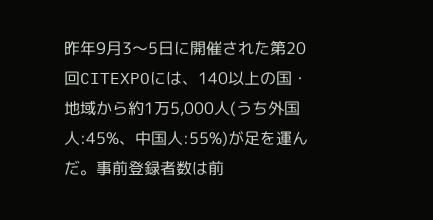昨年9月3〜5日に開催された第20回CITEXPOには、140以上の国・地域から約1万5,000人(うち外国人:45%、中国人:55%)が足を運んだ。事前登録者数は前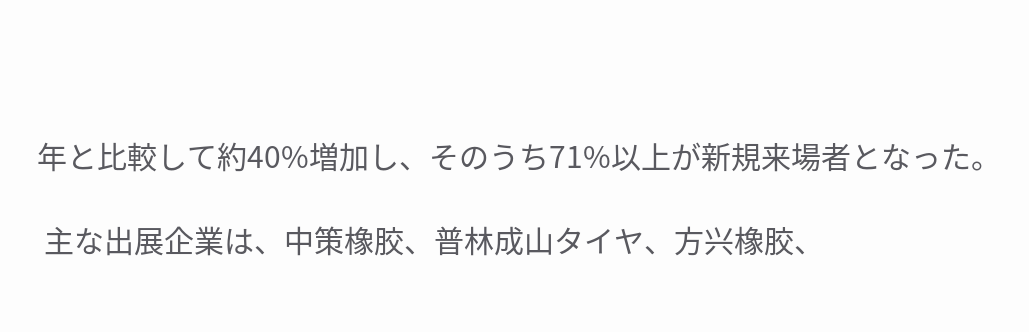年と比較して約40%増加し、そのうち71%以上が新規来場者となった。

 主な出展企業は、中策橡胶、普林成山タイヤ、方兴橡胶、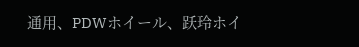通用、PDWホイール、跃玲ホイ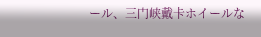ール、三门峡戴卡ホイールな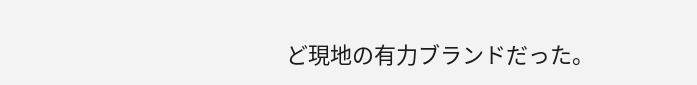ど現地の有力ブランドだった。